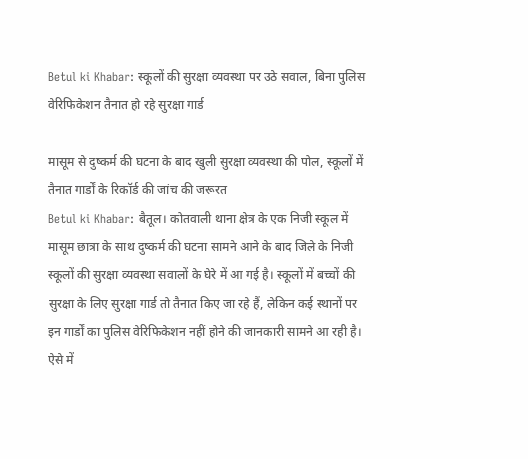Betul ki Khabar: स्कूलों की सुरक्षा व्यवस्था पर उठे सवाल, बिना पुलिस वेरिफिकेशन तैनात हो रहे सुरक्षा गार्ड

मासूम से दुष्कर्म की घटना के बाद खुली सुरक्षा व्यवस्था की पोल, स्कूलों में तैनात गार्डों के रिकॉर्ड की जांच की जरूरत
Betul ki Khabar: बैतूल। कोतवाली थाना क्षेत्र के एक निजी स्कूल में मासूम छात्रा के साथ दुष्कर्म की घटना सामने आने के बाद जिले के निजी स्कूलों की सुरक्षा व्यवस्था सवालों के घेरे में आ गई है। स्कूलों में बच्चों की सुरक्षा के लिए सुरक्षा गार्ड तो तैनात किए जा रहे हैं, लेकिन कई स्थानों पर इन गार्डों का पुलिस वेरिफिकेशन नहीं होने की जानकारी सामने आ रही है।
ऐसे में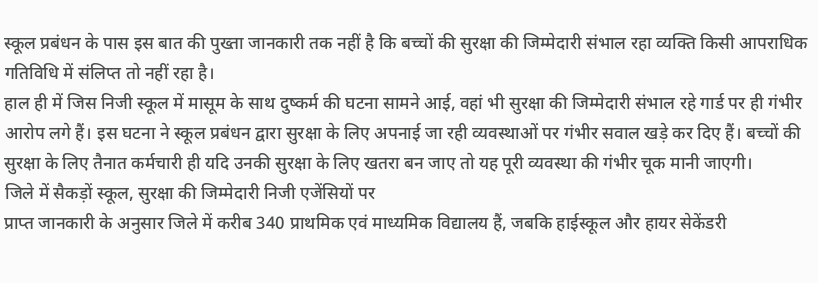स्कूल प्रबंधन के पास इस बात की पुख्ता जानकारी तक नहीं है कि बच्चों की सुरक्षा की जिम्मेदारी संभाल रहा व्यक्ति किसी आपराधिक गतिविधि में संलिप्त तो नहीं रहा है।
हाल ही में जिस निजी स्कूल में मासूम के साथ दुष्कर्म की घटना सामने आई, वहां भी सुरक्षा की जिम्मेदारी संभाल रहे गार्ड पर ही गंभीर आरोप लगे हैं। इस घटना ने स्कूल प्रबंधन द्वारा सुरक्षा के लिए अपनाई जा रही व्यवस्थाओं पर गंभीर सवाल खड़े कर दिए हैं। बच्चों की सुरक्षा के लिए तैनात कर्मचारी ही यदि उनकी सुरक्षा के लिए खतरा बन जाए तो यह पूरी व्यवस्था की गंभीर चूक मानी जाएगी।
जिले में सैकड़ों स्कूल, सुरक्षा की जिम्मेदारी निजी एजेंसियों पर
प्राप्त जानकारी के अनुसार जिले में करीब 340 प्राथमिक एवं माध्यमिक विद्यालय हैं, जबकि हाईस्कूल और हायर सेकेंडरी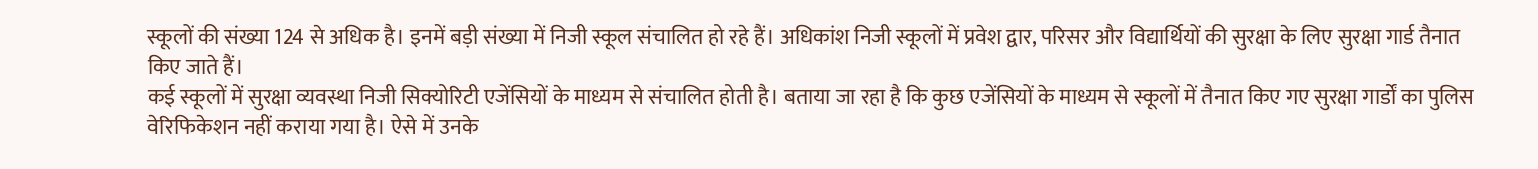स्कूलों की संख्या 124 से अधिक है। इनमें बड़ी संख्या में निजी स्कूल संचालित हो रहे हैं। अधिकांश निजी स्कूलों में प्रवेश द्वार, परिसर और विद्यार्थियों की सुरक्षा के लिए सुरक्षा गार्ड तैनात किए जाते हैं।
कई स्कूलों में सुरक्षा व्यवस्था निजी सिक्योरिटी एजेंसियों के माध्यम से संचालित होती है। बताया जा रहा है कि कुछ एजेंसियों के माध्यम से स्कूलों में तैनात किए गए सुरक्षा गार्डों का पुलिस वेरिफिकेशन नहीं कराया गया है। ऐसे में उनके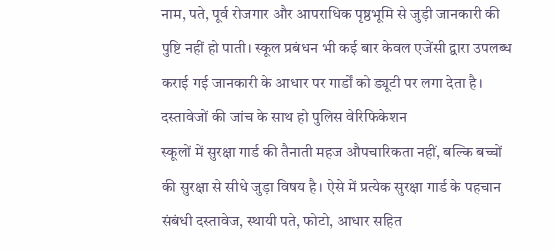नाम, पते, पूर्व रोजगार और आपराधिक पृष्ठभूमि से जुड़ी जानकारी की पुष्टि नहीं हो पाती। स्कूल प्रबंधन भी कई बार केवल एजेंसी द्वारा उपलब्ध कराई गई जानकारी के आधार पर गार्डों को ड्यूटी पर लगा देता है।
दस्तावेजों की जांच के साथ हो पुलिस वेरिफिकेशन
स्कूलों में सुरक्षा गार्ड की तैनाती महज औपचारिकता नहीं, बल्कि बच्चों की सुरक्षा से सीधे जुड़ा विषय है। ऐसे में प्रत्येक सुरक्षा गार्ड के पहचान संबंधी दस्तावेज, स्थायी पते, फोटो, आधार सहित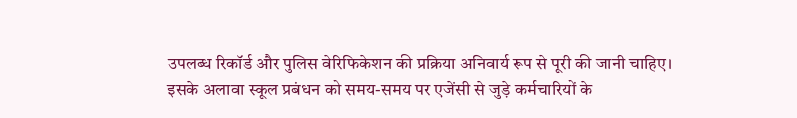उपलब्ध रिकॉर्ड और पुलिस वेरिफिकेशन की प्रक्रिया अनिवार्य रूप से पूरी की जानी चाहिए।
इसके अलावा स्कूल प्रबंधन को समय-समय पर एजेंसी से जुड़े कर्मचारियों के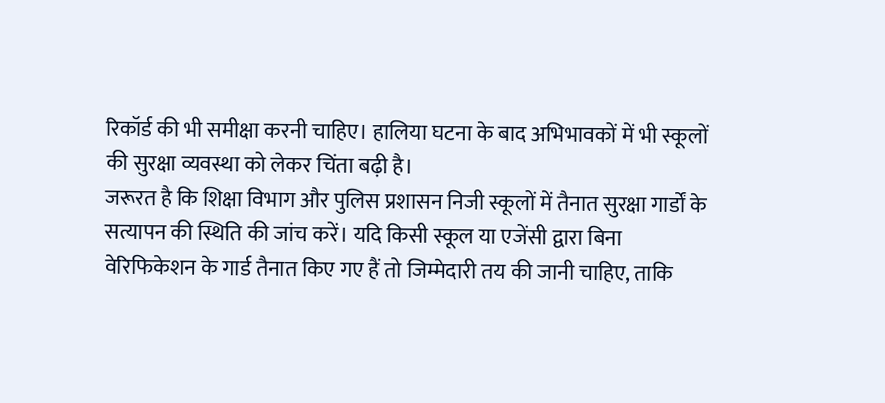रिकॉर्ड की भी समीक्षा करनी चाहिए। हालिया घटना के बाद अभिभावकों में भी स्कूलों की सुरक्षा व्यवस्था को लेकर चिंता बढ़ी है।
जरूरत है कि शिक्षा विभाग और पुलिस प्रशासन निजी स्कूलों में तैनात सुरक्षा गार्डों के सत्यापन की स्थिति की जांच करें। यदि किसी स्कूल या एजेंसी द्वारा बिना वेरिफिकेशन के गार्ड तैनात किए गए हैं तो जिम्मेदारी तय की जानी चाहिए, ताकि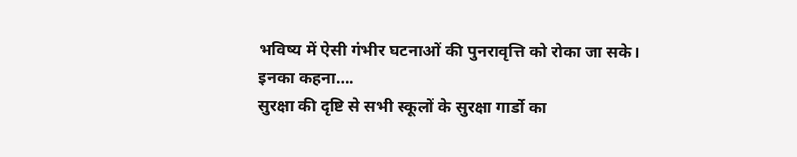भविष्य में ऐसी गंभीर घटनाओं की पुनरावृत्ति को रोका जा सके।
इनका कहना….
सुरक्षा की दृष्टि से सभी स्कूलों के सुरक्षा गार्डो का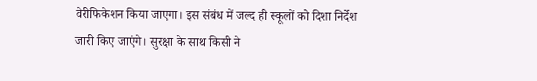वेरीफिकेशन किया जाएगा। इस संबंध में जल्द ही स्कूलों को दिशा निर्देश जारी किए जाएंगे। सुरक्षा के साथ किसी ने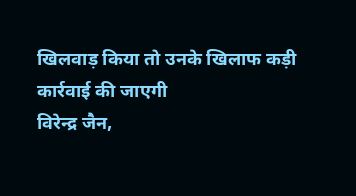खिलवाड़ किया तो उनके खिलाफ कड़ी कार्रवाई की जाएगी
विरेन्द्र जैन,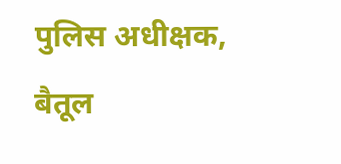पुलिस अधीक्षक, बैतूल